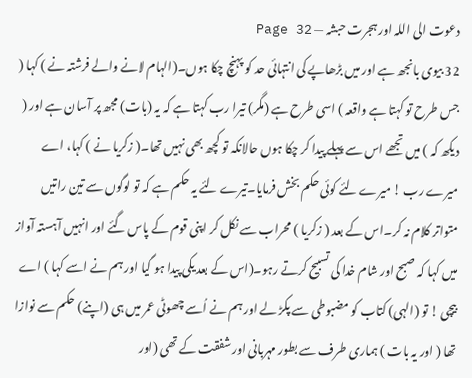دعوت الی اللہ اور ہجرت حبشہ — Page 32
32 بیوی بانجھ ہے اور میں بڑھاپے کی انتہائی حد کو پہنچ چکا ہوں۔(الہام لانے والے فرشتہ نے ) کہا ( جس طرح تو کہتا ہے واقعہ ) اسی طرح ہے (مگر) تیرا رب کہتا ہے کہ یہ (بات) مجھ پر آسان ہے اور ( دیکھ کہ ) میں تجھے اس سے پہلے پیدا کر چکا ہوں حالانکہ تو کچھ بھی نہیں تھا۔( زکریا نے ) کہا، اے میرے رب ! میرے لئے کوئی حکم بخش فرمایا۔تیرے لئے یہ حکم ہے کہ تو لوگوں سے تین راتیں متواتر کلام نہ کر۔اس کے بعد ( زکریا ) محراب سے نکل کر اپنی قوم کے پاس گئے اور انہیں آہستہ آواز میں کہا کہ صبح اور شام خدا کی تسبیح کرتے رہو۔(اس کے بعد یکی پیدا ہو گیا اور ہم نے اسے کہا ) اے بیچی ! تو (الہی) کتاب کو مضبوطی سے پکڑ لے اور ہم نے اُسے چھوٹی عمر میں ہی (اپنے) حکم سے نوازا تھا ( اور یہ بات ) ہماری طرف سے بطور مہربانی اور شفقت کے تھی (اور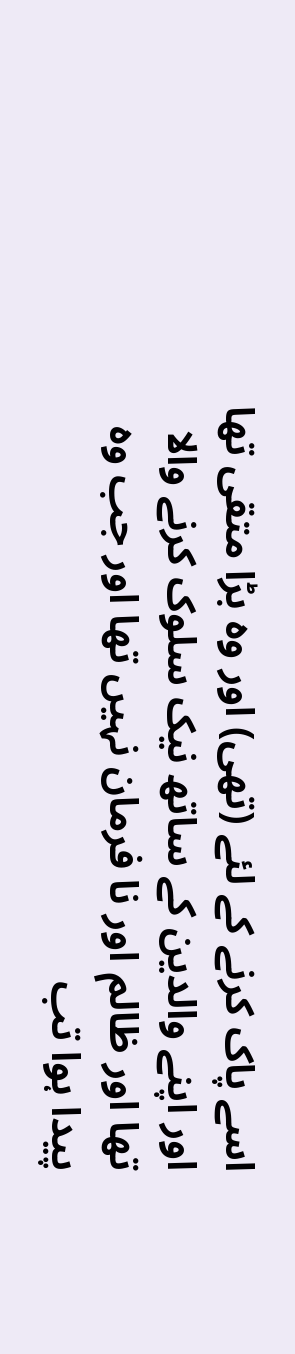اسے پاک کرنے کے لئے (تھی) اور وہ بڑا متقی تھا اور اپنے والدین کے ساتھ نیک سلوک کرنے والا تھا اور ظالم اور نا فرمان نہیں تھا اور جب وہ پیدا ہوا تب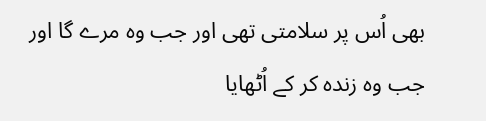بھی اُس پر سلامتی تھی اور جب وہ مرے گا اور جب وہ زندہ کر کے اُٹھایا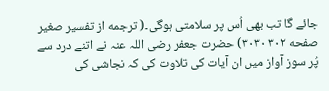جائے گا تب بھی اُس پر سلامتی ہوگی۔( ترجمه از تفسیر صغیر صفحه ۳۰۲ ۳۰۳۰) حضرت جعفر رضی اللہ عنہ نے اتنے درد سے پُر سوز آواز میں ان آیات کی تلاوت کی کہ نجاشی کی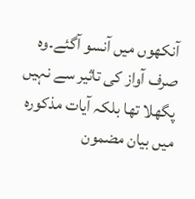آنکھوں میں آنسو آگئے۔وہ صرف آواز کی تاثیر سے نہیں پگھلا تھا بلکہ آیات مذکورہ میں بیان مضمون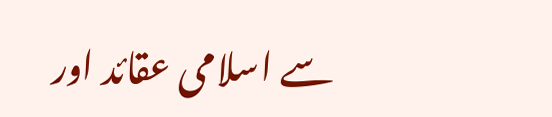سے اسلامی عقائد اور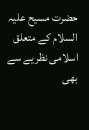حضرت مسیح علیہ السلام کے متعلق اسلامی نظریے سے بھی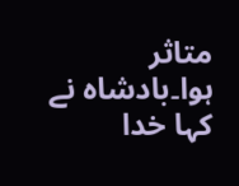متاثر ہوا۔بادشاہ نے کہا خدا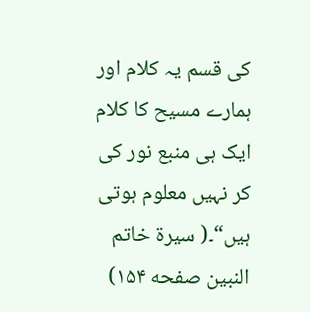کی قسم یہ کلام اور ہمارے مسیح کا کلام ایک ہی منبع نور کی کر نہیں معلوم ہوتی ہیں“۔( سيرة خاتم النبین صفحه ۱۵۴)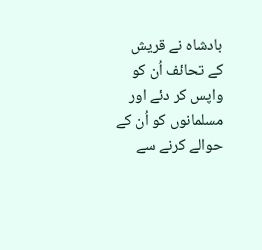بادشاہ نے قریش کے تحائف اُن کو واپس کر دئے اور مسلمانوں کو اُن کے حوالے کرنے سے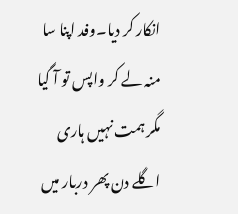انکار کر دیا۔وفد اپنا سا منہ لے کر واپس تو آ گیا مگر ہمت نہیں ہاری اگلے دن پھر دربار میں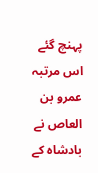پہنچ گئے اس مرتبہ عمرو بن العاص نے بادشاہ کے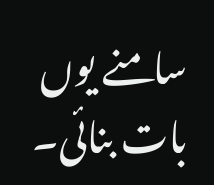سامنے یوں بات بنائی۔